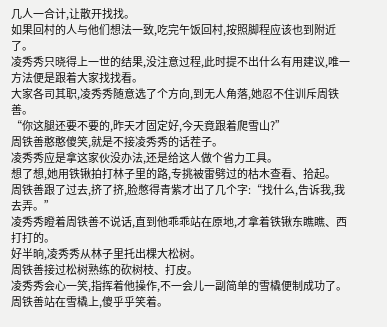几人一合计,让散开找找。
如果回村的人与他们想法一致,吃完午饭回村,按照脚程应该也到附近了。
凌秀秀只晓得上一世的结果,没注意过程,此时提不出什么有用建议,唯一方法便是跟着大家找找看。
大家各司其职,凌秀秀随意选了个方向,到无人角落,她忍不住训斥周铁善。
“你这腿还要不要的,昨天才固定好,今天竟跟着爬雪山?”
周铁善憨憨傻笑,就是不接凌秀秀的话茬子。
凌秀秀应是拿这家伙没办法,还是给这人做个省力工具。
想了想,她用铁锹拍打林子里的路,专挑被雷劈过的枯木查看、拾起。
周铁善跟了过去,挤了挤,脸憋得青紫才出了几个字:“找什么,告诉我,我去弄。”
凌秀秀瞪着周铁善不说话,直到他乖乖站在原地,才拿着铁锹东瞧瞧、西打打的。
好半晌,凌秀秀从林子里托出棵大松树。
周铁善接过松树熟练的砍树枝、打皮。
凌秀秀会心一笑,指挥着他操作,不一会儿一副简单的雪橇便制成功了。
周铁善站在雪橇上,傻乎乎笑着。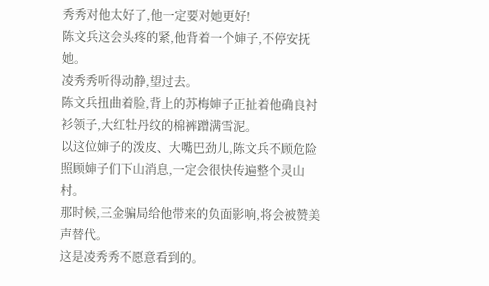秀秀对他太好了,他一定要对她更好!
陈文兵这会头疼的紧,他背着一个婶子,不停安抚她。
凌秀秀听得动静,望过去。
陈文兵扭曲着脸,背上的苏梅婶子正扯着他确良衬衫领子,大红牡丹纹的棉裤蹭满雪泥。
以这位婶子的泼皮、大嘴巴劲儿,陈文兵不顾危险照顾婶子们下山消息,一定会很快传遍整个灵山村。
那时候,三金骗局给他带来的负面影响,将会被赞美声替代。
这是凌秀秀不愿意看到的。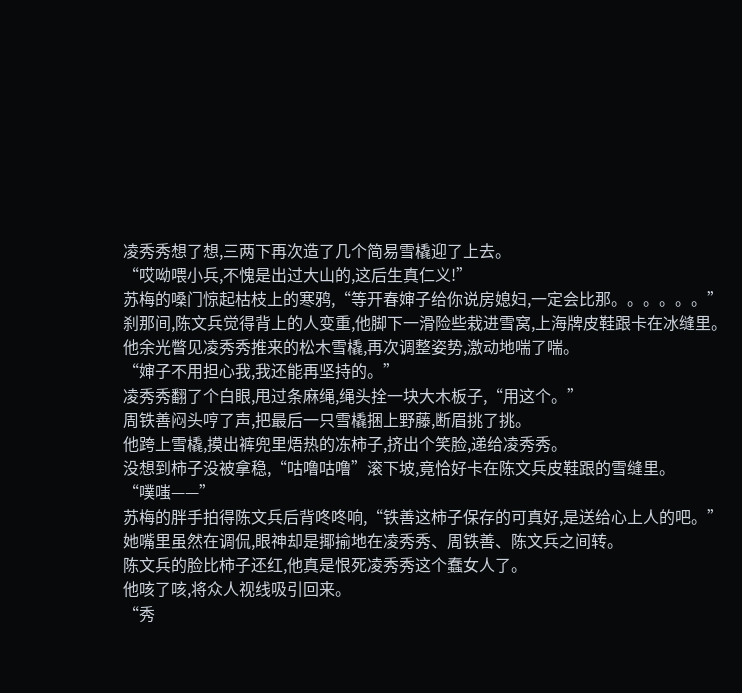凌秀秀想了想,三两下再次造了几个简易雪橇迎了上去。
“哎呦喂小兵,不愧是出过大山的,这后生真仁义!”
苏梅的嗓门惊起枯枝上的寒鸦,“等开春婶子给你说房媳妇,一定会比那。。。。。。”
刹那间,陈文兵觉得背上的人变重,他脚下一滑险些栽进雪窝,上海牌皮鞋跟卡在冰缝里。
他余光瞥见凌秀秀推来的松木雪橇,再次调整姿势,激动地喘了喘。
“婶子不用担心我,我还能再坚持的。”
凌秀秀翻了个白眼,甩过条麻绳,绳头拴一块大木板子,“用这个。”
周铁善闷头哼了声,把最后一只雪橇捆上野藤,断眉挑了挑。
他跨上雪橇,摸出裤兜里焐热的冻柿子,挤出个笑脸,递给凌秀秀。
没想到柿子没被拿稳,“咕噜咕噜”滚下坡,竟恰好卡在陈文兵皮鞋跟的雪缝里。
“噗嗤——”
苏梅的胖手拍得陈文兵后背咚咚响,“铁善这柿子保存的可真好,是送给心上人的吧。”
她嘴里虽然在调侃,眼神却是揶揄地在凌秀秀、周铁善、陈文兵之间转。
陈文兵的脸比柿子还红,他真是恨死凌秀秀这个蠢女人了。
他咳了咳,将众人视线吸引回来。
“秀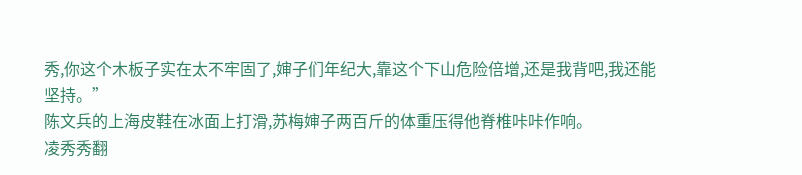秀,你这个木板子实在太不牢固了,婶子们年纪大,靠这个下山危险倍增,还是我背吧,我还能坚持。”
陈文兵的上海皮鞋在冰面上打滑,苏梅婶子两百斤的体重压得他脊椎咔咔作响。
凌秀秀翻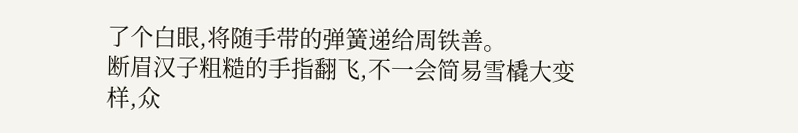了个白眼,将随手带的弹簧递给周铁善。
断眉汉子粗糙的手指翻飞,不一会简易雪橇大变样,众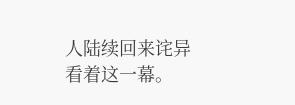人陆续回来诧异看着这一幕。